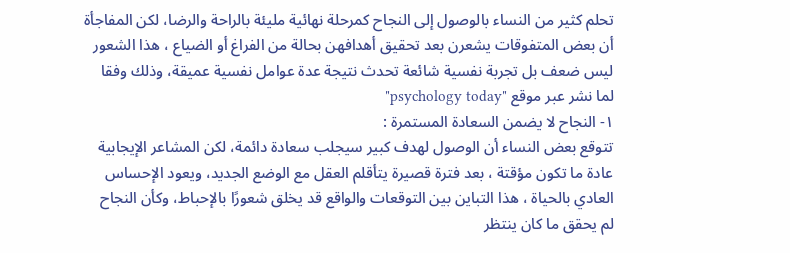تحلم كثير من النساء بالوصول إلى النجاح كمرحلة نهائية مليئة بالراحة والرضا، لكن المفاجأة أن بعض المتفوقات يشعرن بعد تحقيق أهدافهن بحالة من الفراغ أو الضياع ، هذا الشعور ليس ضعف بل تجربة نفسية شائعة تحدث نتيجة عدة عوامل نفسية عميقة، وذلك وفقا لما نشر عبر موقع "psychology today"
١- النجاح لا يضمن السعادة المستمرة :
تتوقع بعض النساء أن الوصول لهدف كبير سيجلب سعادة دائمة، لكن المشاعر الإيجابية عادة ما تكون مؤقتة ، بعد فترة قصيرة يتأقلم العقل مع الوضع الجديد، ويعود الإحساس العادي بالحياة ، هذا التباين بين التوقعات والواقع قد يخلق شعورًا بالإحباط، وكأن النجاح لم يحقق ما كان ينتظر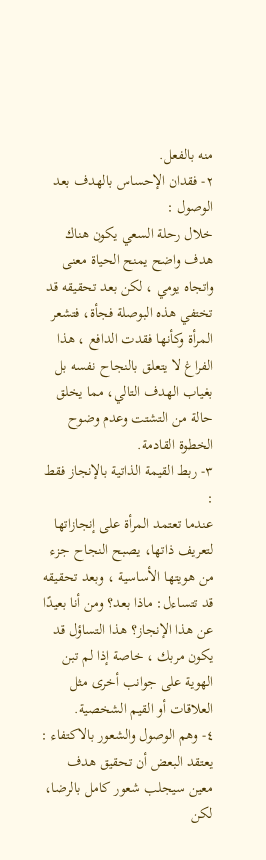منه بالفعل.
٢- فقدان الإحساس بالهدف بعد الوصول :
خلال رحلة السعي يكون هناك هدف واضح يمنح الحياة معنى واتجاه يومي ، لكن بعد تحقيقه قد تختفي هذه البوصلة فجأة، فتشعر المرأة وكأنها فقدت الدافع ، هذا الفراغ لا يتعلق بالنجاح نفسه بل بغياب الهدف التالي، مما يخلق حالة من التشتت وعدم وضوح الخطوة القادمة.
٣- ربط القيمة الذاتية بالإنجاز فقط :
عندما تعتمد المرأة على إنجازاتها لتعريف ذاتها، يصبح النجاح جزء من هويتها الأساسية ، وبعد تحقيقه قد تتساءل: ماذا بعد؟ ومن أنا بعيدًا عن هذا الإنجاز؟ هذا التساؤل قد يكون مربك ، خاصة إذا لم تبن الهوية على جوانب أخرى مثل العلاقات أو القيم الشخصية.
٤- وهم الوصول والشعور بالاكتفاء :
يعتقد البعض أن تحقيق هدف معين سيجلب شعور كامل بالرضا، لكن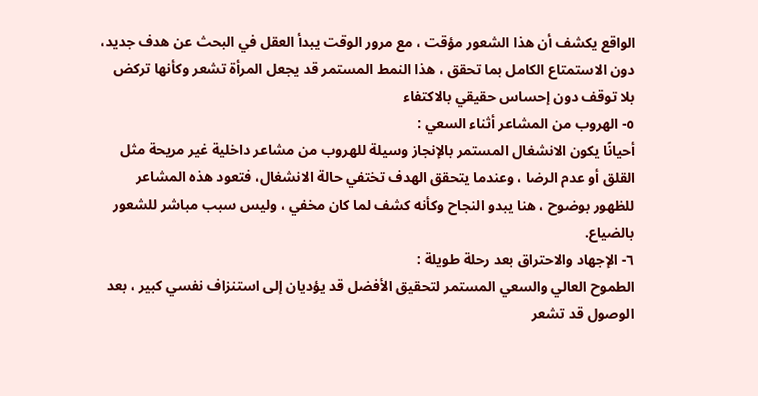الواقع يكشف أن هذا الشعور مؤقت ، مع مرور الوقت يبدأ العقل في البحث عن هدف جديد، دون الاستمتاع الكامل بما تحقق ، هذا النمط المستمر قد يجعل المرأة تشعر وكأنها تركض بلا توقف دون إحساس حقيقي بالاكتفاء
٥- الهروب من المشاعر أثناء السعي :
أحيانًا يكون الانشغال المستمر بالإنجاز وسيلة للهروب من مشاعر داخلية غير مريحة مثل القلق أو عدم الرضا ، وعندما يتحقق الهدف تختفي حالة الانشغال، فتعود هذه المشاعر للظهور بوضوح ، هنا يبدو النجاح وكأنه كشف لما كان مخفي ، وليس سبب مباشر للشعور بالضياع.
٦- الإجهاد والاحتراق بعد رحلة طويلة :
الطموح العالي والسعي المستمر لتحقيق الأفضل قد يؤديان إلى استنزاف نفسي كبير ، بعد الوصول قد تشعر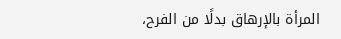المرأة بالإرهاق بدلًا من الفرح،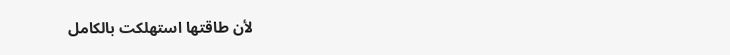لأن طاقتها استهلكت بالكامل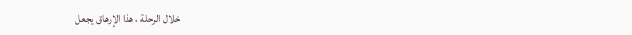خلال الرحلة ، هذا الإرهاق يجعل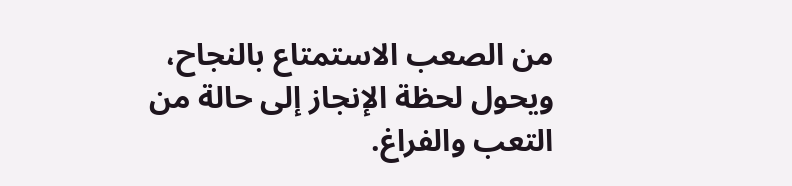من الصعب الاستمتاع بالنجاح، ويحول لحظة الإنجاز إلى حالة من التعب والفراغ.